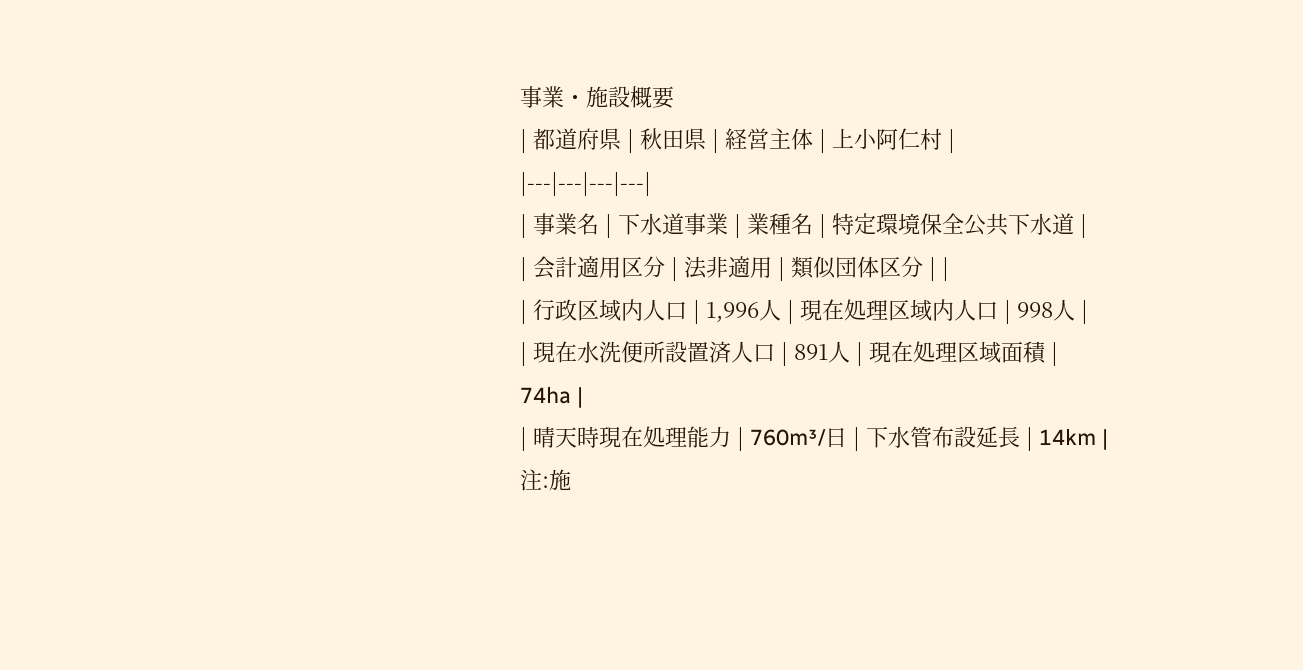事業・施設概要
| 都道府県 | 秋田県 | 経営主体 | 上小阿仁村 |
|---|---|---|---|
| 事業名 | 下水道事業 | 業種名 | 特定環境保全公共下水道 |
| 会計適用区分 | 法非適用 | 類似団体区分 | |
| 行政区域内人口 | 1,996人 | 現在処理区域内人口 | 998人 |
| 現在水洗便所設置済人口 | 891人 | 現在処理区域面積 | 74ha |
| 晴天時現在処理能力 | 760m³/日 | 下水管布設延長 | 14km |
注:施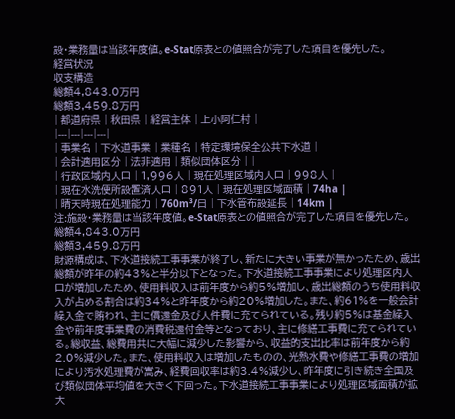設・業務量は当該年度値。e-Stat原表との値照合が完了した項目を優先した。
経営状況
収支構造
総額4,843.0万円
総額3,459.8万円
| 都道府県 | 秋田県 | 経営主体 | 上小阿仁村 |
|---|---|---|---|
| 事業名 | 下水道事業 | 業種名 | 特定環境保全公共下水道 |
| 会計適用区分 | 法非適用 | 類似団体区分 | |
| 行政区域内人口 | 1,996人 | 現在処理区域内人口 | 998人 |
| 現在水洗便所設置済人口 | 891人 | 現在処理区域面積 | 74ha |
| 晴天時現在処理能力 | 760m³/日 | 下水管布設延長 | 14km |
注:施設・業務量は当該年度値。e-Stat原表との値照合が完了した項目を優先した。
総額4,843.0万円
総額3,459.8万円
財源構成は、下水道接続工事事業が終了し、新たに大きい事業が無かったため、歳出総額が昨年の約43%と半分以下となった。下水道接続工事事業により処理区内人口が増加したため、使用料収入は前年度から約5%増加し、歳出総額のうち使用料収入が占める割合は約34%と昨年度から約20%増加した。また、約61%を一般会計繰入金で賄われ、主に償還金及び人件費に充てられている。残り約5%は基金繰入金や前年度事業費の消費税還付金等となっており、主に修繕工事費に充てられている。総収益、総費用共に大幅に減少した影響から、収益的支出比率は前年度から約2.0%減少した。また、使用料収入は増加したものの、光熱水費や修繕工事費の増加により汚水処理費が嵩み、経費回収率は約3.4%減少し、昨年度に引き続き全国及び類似団体平均値を大きく下回った。下水道接続工事事業により処理区域面積が拡大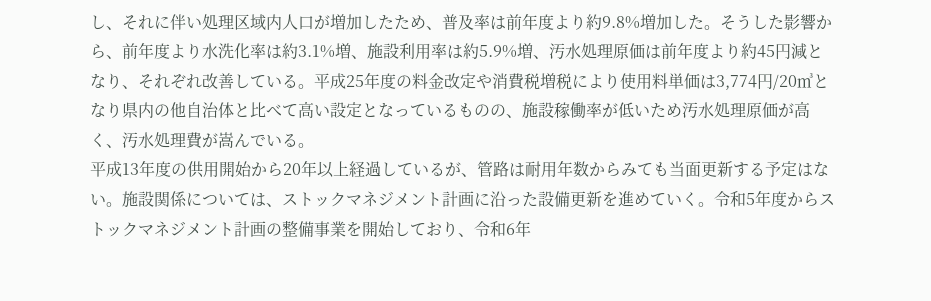し、それに伴い処理区域内人口が増加したため、普及率は前年度より約9.8%増加した。そうした影響から、前年度より水洗化率は約3.1%増、施設利用率は約5.9%増、汚水処理原価は前年度より約45円減となり、それぞれ改善している。平成25年度の料金改定や消費税増税により使用料単価は3,774円/20㎥となり県内の他自治体と比べて高い設定となっているものの、施設稼働率が低いため汚水処理原価が高く、汚水処理費が嵩んでいる。
平成13年度の供用開始から20年以上経過しているが、管路は耐用年数からみても当面更新する予定はない。施設関係については、ストックマネジメント計画に沿った設備更新を進めていく。令和5年度からストックマネジメント計画の整備事業を開始しており、令和6年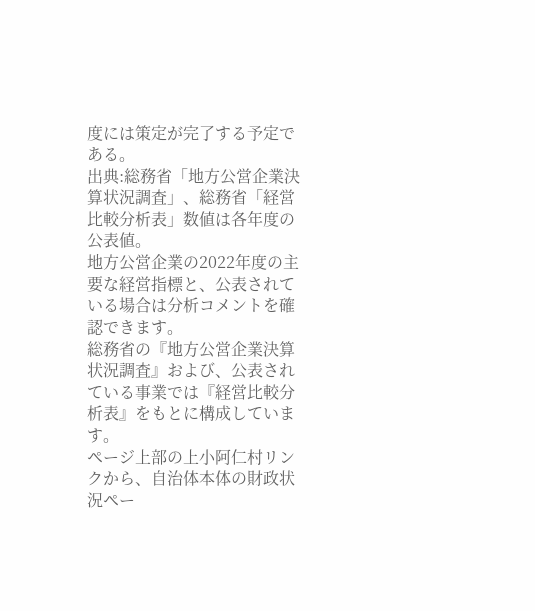度には策定が完了する予定である。
出典:総務省「地方公営企業決算状況調査」、総務省「経営比較分析表」数値は各年度の公表値。
地方公営企業の2022年度の主要な経営指標と、公表されている場合は分析コメントを確認できます。
総務省の『地方公営企業決算状況調査』および、公表されている事業では『経営比較分析表』をもとに構成しています。
ページ上部の上小阿仁村リンクから、自治体本体の財政状況ペー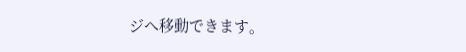ジへ移動できます。